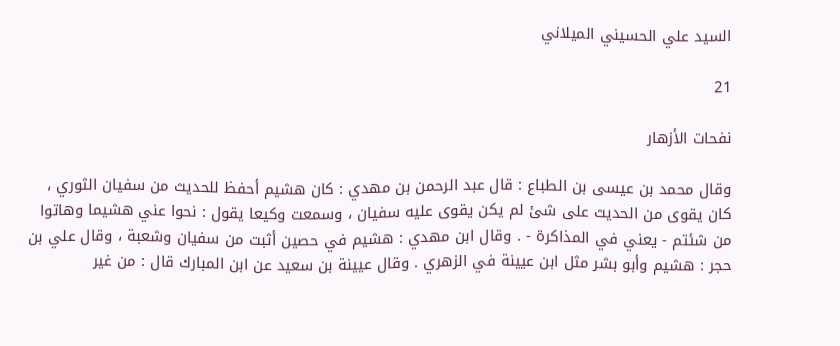السيد علي الحسيني الميلاني

21

نفحات الأزهار

وقال محمد بن عيسى بن الطباع : قال عبد الرحمن بن مهدي : كان هشيم أحفظ للحديث من سفيان الثوري ، كان يقوى من الحديث على شئ لم يكن يقوى عليه سفيان ، وسمعت وكيعا يقول : نحوا عني هشيما وهاتوا من شئتم - يعني في المذاكرة - . وقال ابن مهدي : هشيم في حصين أثبت من سفيان وشعبة ، وقال علي بن حجر : هشيم وأبو بشر مثل ابن عيينة في الزهري . وقال عيينة بن سعيد عن ابن المبارك قال : من غير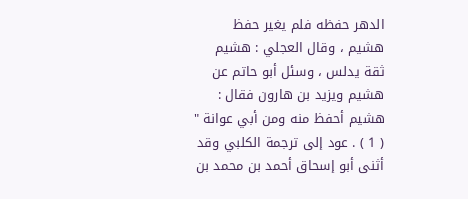الدهر حفظه فلم يغير حفظ هشيم ، وقال العجلي : هشيم ثقة يدلس ، وسئل أبو حاتم عن هشيم ويزيد بن هارون فقال : هشيم أحفظ منه ومن أبي عوانة " ( 1 ) . عود إلى ترجمة الكلبي وقد أثنى أبو إسحاق أحمد بن محمد بن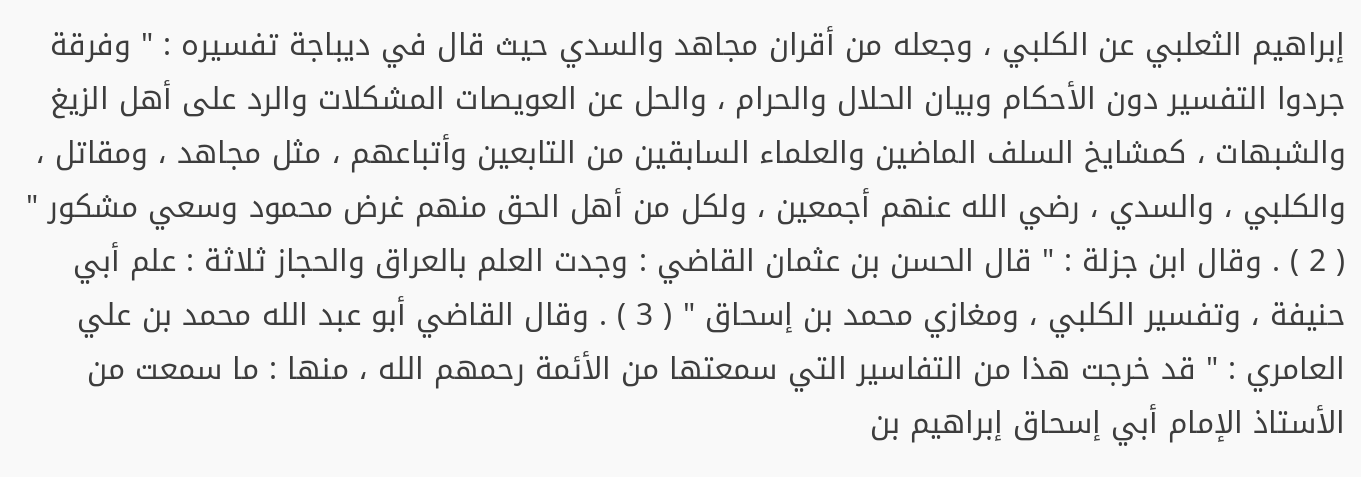إبراهيم الثعلبي عن الكلبي ، وجعله من أقران مجاهد والسدي حيث قال في ديباجة تفسيره : " وفرقة جردوا التفسير دون الأحكام وبيان الحلال والحرام ، والحل عن العويصات المشكلات والرد على أهل الزيغ والشبهات ، كمشايخ السلف الماضين والعلماء السابقين من التابعين وأتباعهم ، مثل مجاهد ، ومقاتل ، والكلبي ، والسدي ، رضي الله عنهم أجمعين ، ولكل من أهل الحق منهم غرض محمود وسعي مشكور " ( 2 ) . وقال ابن جزلة : " قال الحسن بن عثمان القاضي : وجدت العلم بالعراق والحجاز ثلاثة : علم أبي حنيفة ، وتفسير الكلبي ، ومغازي محمد بن إسحاق " ( 3 ) . وقال القاضي أبو عبد الله محمد بن علي العامري : " قد خرجت هذا من التفاسير التي سمعتها من الأئمة رحمهم الله ، منها : ما سمعت من الأستاذ الإمام أبي إسحاق إبراهيم بن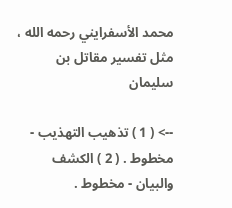محمد الأسفرايني رحمه الله ، مثل تفسير مقاتل بن سليمان

--> ( 1 ) تذهيب التهذيب - مخطوط . ( 2 ) الكشف والبيان - مخطوط .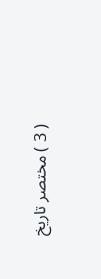( 3 ) مختصر تاريخ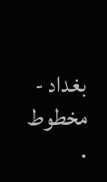بغداد - مخطوط .